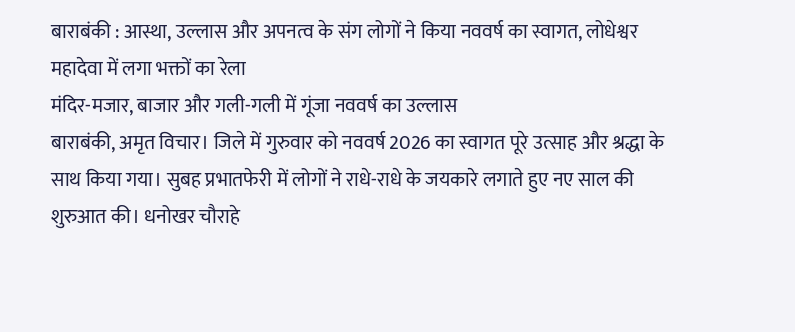बाराबंकी : आस्था, उल्लास और अपनत्व के संग लोगों ने किया नववर्ष का स्वागत, लोधेश्वर महादेवा में लगा भक्तों का रेला
मंदिर-मजार, बाजार और गली-गली में गूंजा नववर्ष का उल्लास
बाराबंकी, अमृत विचार। जिले में गुरुवार को नववर्ष 2026 का स्वागत पूरे उत्साह और श्रद्धा के साथ किया गया। सुबह प्रभातफेरी में लोगों ने राधे-राधे के जयकारे लगाते हुए नए साल की शुरुआत की। धनोखर चौराहे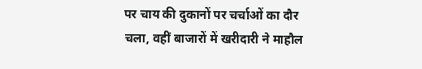पर चाय की दुकानों पर चर्चाओं का दौर चला, वहीं बाजारों में खरीदारी ने माहौल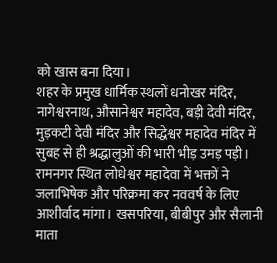को खास बना दिया।
शहर के प्रमुख धार्मिक स्थलों धनोखर मंदिर, नागेश्वरनाथ, औसानेश्वर महादेव, बड़ी देवी मंदिर, मुड़कटी देवी मंदिर और सिद्धेश्वर महादेव मंदिर में सुबह से ही श्रद्धालुओं की भारी भीड़ उमड़ पड़ी। रामनगर स्थित लोधेश्वर महादेवा में भक्तों ने जलाभिषेक और परिक्रमा कर नववर्ष के लिए आशीर्वाद मांगा। खसपरिया, बीबीपुर और सैलानी माता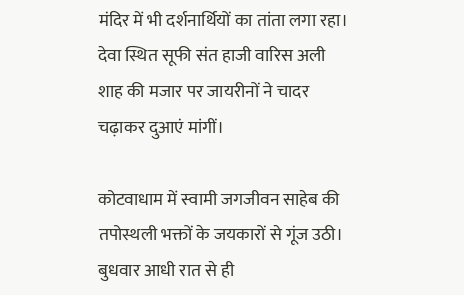मंदिर में भी दर्शनार्थियों का तांता लगा रहा। देवा स्थित सूफी संत हाजी वारिस अली शाह की मजार पर जायरीनों ने चादर चढ़ाकर दुआएं मांगीं।

कोटवाधाम में स्वामी जगजीवन साहेब की तपोस्थली भक्तों के जयकारों से गूंज उठी। बुधवार आधी रात से ही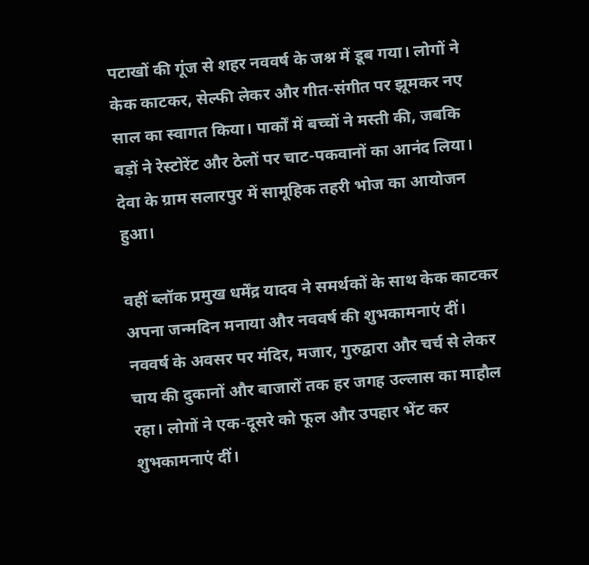पटाखों की गूंज से शहर नववर्ष के जश्न में डूब गया। लोगों ने केक काटकर, सेल्फी लेकर और गीत-संगीत पर झूमकर नए साल का स्वागत किया। पार्कों में बच्चों ने मस्ती की, जबकि बड़ों ने रेस्टोरेंट और ठेलों पर चाट-पकवानों का आनंद लिया। देवा के ग्राम सलारपुर में सामूहिक तहरी भोज का आयोजन हुआ।

वहीं ब्लॉक प्रमुख धर्मेंद्र यादव ने समर्थकों के साथ केक काटकर अपना जन्मदिन मनाया और नववर्ष की शुभकामनाएं दीं। नववर्ष के अवसर पर मंदिर, मजार, गुरुद्वारा और चर्च से लेकर चाय की दुकानों और बाजारों तक हर जगह उल्लास का माहौल रहा। लोगों ने एक-दूसरे को फूल और उपहार भेंट कर शुभकामनाएं दीं।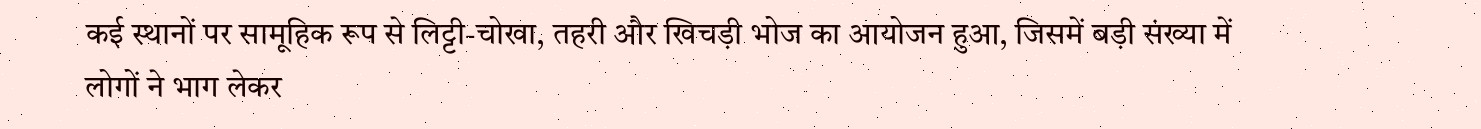कई स्थानों पर सामूहिक रूप से लिट्टी-चोखा, तहरी और खिचड़ी भोज का आयोजन हुआ, जिसमें बड़ी संख्या में लोगों ने भाग लेकर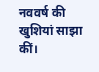नववर्ष की खुशियां साझा कीं।